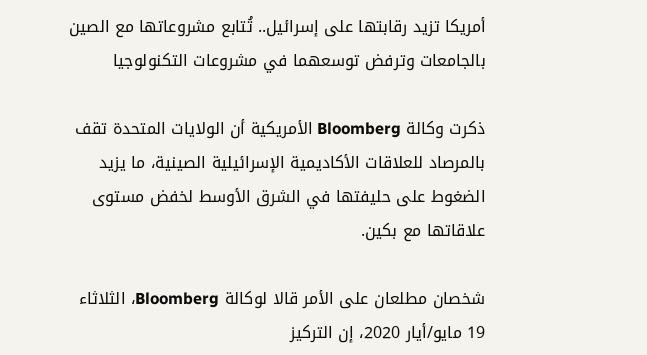أمريكا تزيد رقابتها على إسرائيل.. تُتابع مشروعاتها مع الصين بالجامعات وترفض توسعهما في مشروعات التكنولوجيا

ذكرت وكالة Bloomberg الأمريكية أن الولايات المتحدة تقف بالمرصاد للعلاقات الأكاديمية الإسرائيلية الصينية، ما يزيد الضغوط على حليفتها في الشرق الأوسط لخفض مستوى علاقاتها مع بكين.

شخصان مطلعان على الأمر قالا لوكالة Bloomberg، الثلاثاء 19 مايو/أيار 2020، إن التركيز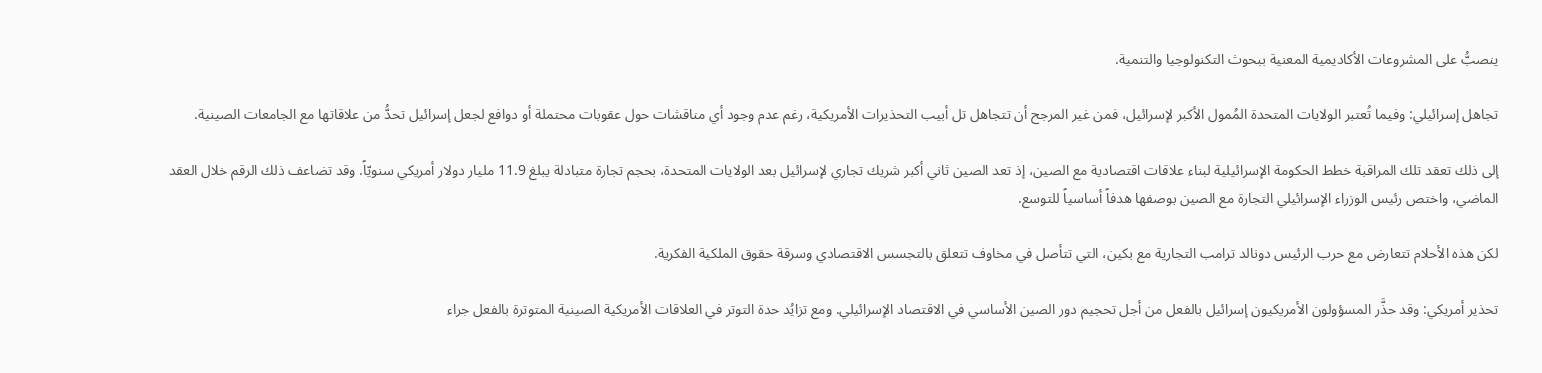ينصبُّ على المشروعات الأكاديمية المعنية ببحوث التكنولوجيا والتنمية.

تجاهل إسرائيلي: وفيما تُعتبر الولايات المتحدة المُمول الأكبر لإسرائيل، فمن غير المرجح أن تتجاهل تل أبيب التحذيرات الأمريكية، رغم عدم وجود أي مناقشات حول عقوبات محتملة أو دوافع لجعل إسرائيل تحدُّ من علاقاتها مع الجامعات الصينية.

إلى ذلك تعقد تلك المراقبة خطط الحكومة الإسرائيلية لبناء علاقات اقتصادية مع الصين، إذ تعد الصين ثاني أكبر شريك تجاري لإسرائيل بعد الولايات المتحدة، بحجم تجارة متبادلة يبلغ 11.9 مليار دولار أمريكي سنويّاً. وقد تضاعف ذلك الرقم خلال العقد الماضي، واختص رئيس الوزراء الإسرائيلي التجارة مع الصين بوصفها هدفاً أساسياً للتوسع.

لكن هذه الأحلام تتعارض مع حرب الرئيس دونالد ترامب التجارية مع بكين، التي تتأصل في مخاوف تتعلق بالتجسس الاقتصادي وسرقة حقوق الملكية الفكرية.

تحذير أمريكي: وقد حذَّر المسؤولون الأمريكيون إسرائيل بالفعل من أجل تحجيم دور الصين الأساسي في الاقتصاد الإسرائيلي. ومع تزايُد حدة التوتر في العلاقات الأمريكية الصينية المتوترة بالفعل جراء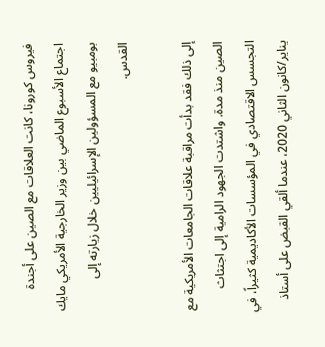فيروس كورونا، كانت العلاقات مع الصين على أجندة اجتماع الأسبوع الماضي بين وزير الخارجية الأمريكي مايك بومبيو مع المسؤولين الإسرائيليين خلال زيارته إلى  القدس.

إلى ذلك فقد بدأت مراقبة علاقات الجامعات الأمريكية مع الصين منذ مدة. واشتدت الجهود الرامية إلى اجتثاث التجسس الاقتصادي في المؤسسات الأكاديمية كثيراً، في يناير/كانون الثاني 2020، عندما ألقي القبض على أستاذ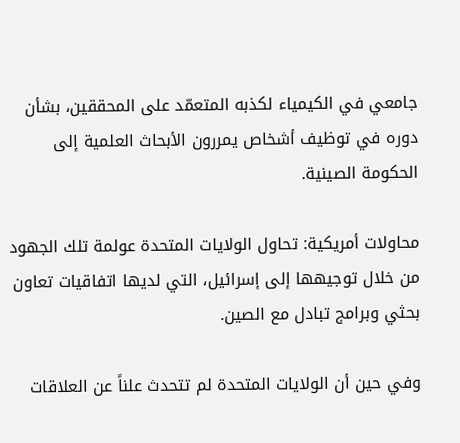جامعي في الكيمياء لكذبه المتعمّد على المحققين، بشأن دوره في توظيف أشخاص يمررون الأبحاث العلمية إلى الحكومة الصينية.

محاولات أمريكية: تحاول الولايات المتحدة عولمة تلك الجهود من خلال توجيهها إلى إسرائيل، التي لديها اتفاقيات تعاون بحثي وبرامج تبادل مع الصين.

وفي حين أن الولايات المتحدة لم تتحدث علناً عن العلاقات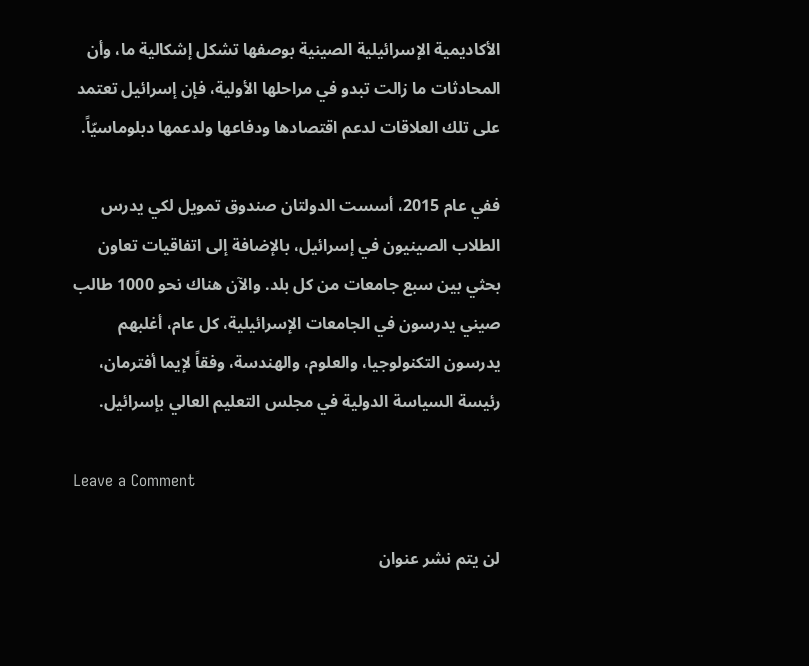الأكاديمية الإسرائيلية الصينية بوصفها تشكل إشكالية ما، وأن المحادثات ما زالت تبدو في مراحلها الأولية، فإن إسرائيل تعتمد على تلك العلاقات لدعم اقتصادها ودفاعها ولدعمها دبلوماسيّاً.

ففي عام 2015، أسست الدولتان صندوق تمويل لكي يدرس الطلاب الصينيون في إسرائيل، بالإضافة إلى اتفاقيات تعاون بحثي بين سبع جامعات من كل بلد. والآن هناك نحو 1000 طالب صيني يدرسون في الجامعات الإسرائيلية، كل عام، أغلبهم يدرسون التكنولوجيا، والعلوم، والهندسة، وفقاً لإيما أفترمان، رئيسة السياسة الدولية في مجلس التعليم العالي بإسرائيل.

Leave a Comment

لن يتم نشر عنوان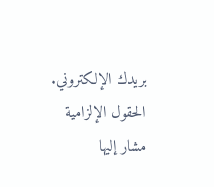بريدك الإلكتروني. الحقول الإلزامية مشار إليها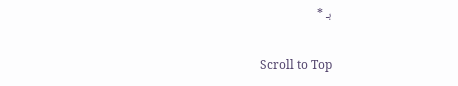بـ *

Scroll to Top